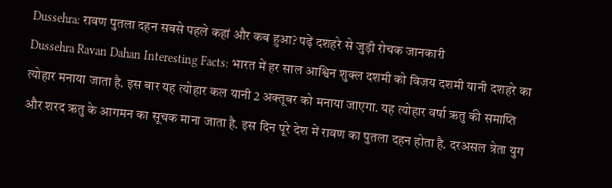Dussehra: रावण पुतला दहन सबसे पहले कहां और कब हुआ? पढ़ें दशहरे से जुड़ी रोचक जानकारी
Dussehra Ravan Dahan Interesting Facts: भारत में हर साल आश्विन शुक्ल दशमी को विजय दशमी यानी दशहरे का त्योहार मनाया जाता है. इस बार यह त्योहार कल यानी 2 अक्तूबर को मनाया जाएगा. यह त्योहार वर्षा ऋतु की समाप्ति और शरद ऋतु के आगमन का सूचक माना जाता है. इस दिन पूरे देश में रावण का पुतला दहन होता है. दरअसल त्रेता युग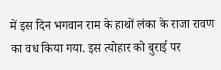में इस दिन भगवान राम के हाथों लंका के राजा रावण का वध किया गया. इस त्योहार को बुराई पर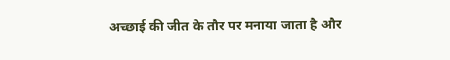अच्छाई की जीत के तौर पर मनाया जाता है और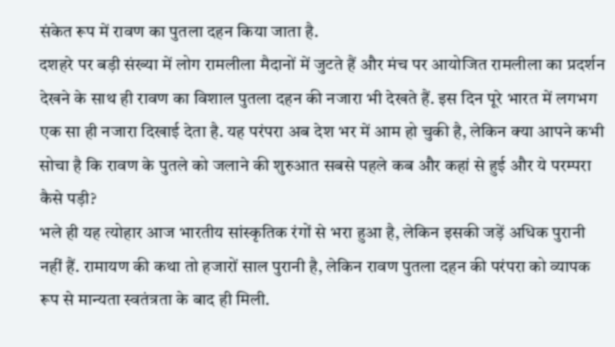संकेत रूप में रावण का पुतला दहन किया जाता है.
दशहरे पर बड़ी संख्या में लोग रामलीला मैदानों में जुटते हैं और मंच पर आयोजित रामलीला का प्रदर्शन देखने के साथ ही रावण का विशाल पुतला दहन की नजारा भी देखते हैं. इस दिन पूरे भारत में लगभग एक सा ही नजारा दिखाई देता है. यह परंपरा अब देश भर में आम हो चुकी है, लेकिन क्या आपने कभी सोचा है कि रावण के पुतले को जलाने की शुरुआत सबसे पहले कब और कहां से हुई और ये परम्परा कैसे पड़ी?
भले ही यह त्योहार आज भारतीय सांस्कृतिक रंगों से भरा हुआ है, लेकिन इसकी जड़ें अधिक पुरानी नहीं हैं. रामायण की कथा तो हजारों साल पुरानी है, लेकिन रावण पुतला दहन की परंपरा को व्यापक रूप से मान्यता स्वतंत्रता के बाद ही मिली.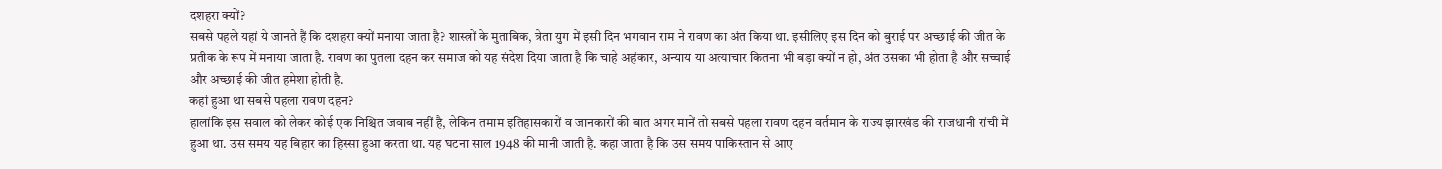दशहरा क्यों?
सबसे पहले यहां ये जानते हैं कि दशहरा क्यों मनाया जाता है? शास्त्रों के मुताबिक, त्रेता युग में इसी दिन भगवान राम ने रावण का अंत किया था. इसीलिए इस दिन को बुराई पर अच्छाई की जीत के प्रतीक के रूप में मनाया जाता है. रावण का पुतला दहन कर समाज को यह संदेश दिया जाता है कि चाहे अहंकार, अन्याय या अत्याचार कितना भी बड़ा क्यों न हो, अंत उसका भी होता है और सच्चाई और अच्छाई की जीत हमेशा होती है.
कहां हुआ था सबसे पहला रावण दहन?
हालांकि इस सवाल को लेकर कोई एक निश्चित जवाब नहीं है, लेकिन तमाम इतिहासकारों व जानकारों की बात अगर मानें तो सबसे पहला रावण दहन वर्तमान के राज्य झारखंड की राजधानी रांची में हुआ था. उस समय यह बिहार का हिस्सा हुआ करता था. यह घटना साल 1948 की मानी जाती है. कहा जाता है कि उस समय पाकिस्तान से आए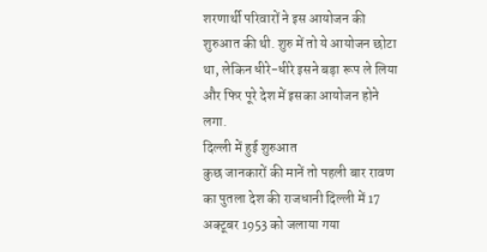शरणार्थी परिवारों ने इस आयोजन की शुरुआत की थी. शुरु में तो ये आयोजन छोटा था, लेकिन धीरे-धीरे इसने बड़ा रूप ले लिया और फिर पूरे देश में इसका आयोजन होने लगा.
दिल्ली में हुई शुरुआत
कुछ जानकारों की मानें तो पहली बार रावण का पुतला देश की राजधानी दिल्ली में 17 अक्टूबर 1953 को जलाया गया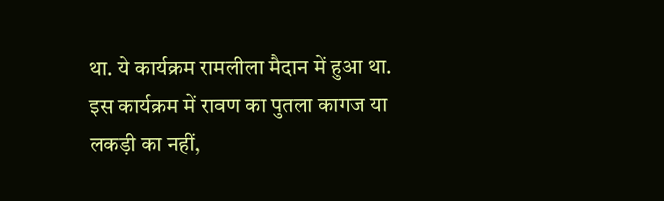था. ये कार्यक्रम रामलीला मैदान में हुआ था. इस कार्यक्रम में रावण का पुतला कागज या लकड़ी का नहीं,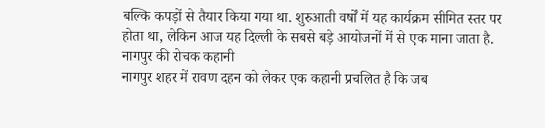बल्कि कपड़ों से तैयार किया गया था. शुरुआती वर्षों में यह कार्यक्रम सीमित स्तर पर होता था, लेकिन आज यह दिल्ली के सबसे बड़े आयोजनों में से एक माना जाता है.
नागपुर की रोचक कहानी
नागपुर शहर में रावण दहन को लेकर एक कहानी प्रचलित है कि जब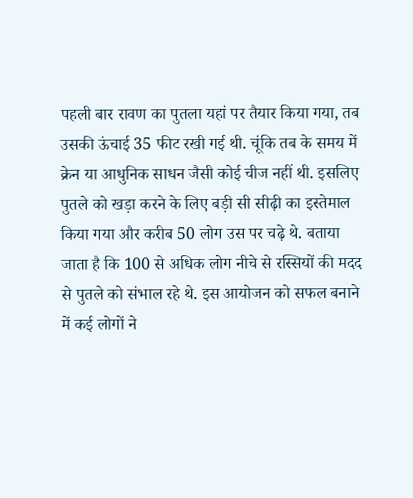पहली बार रावण का पुतला यहां पर तैयार किया गया, तब उसकी ऊंचाई 35 फीट रखी गई थी. चूंकि तब के समय में क्रेन या आधुनिक साधन जैसी कोई चीज नहीं थी. इसलिए पुतले को खड़ा करने के लिए बड़ी सी सीढ़ी का इस्तेमाल किया गया और करीब 50 लोग उस पर चढ़े थे. बताया जाता है कि 100 से अधिक लोग नीचे से रस्सियों की मदद से पुतले को संभाल रहे थे. इस आयोजन को सफल बनाने में कई लोगों ने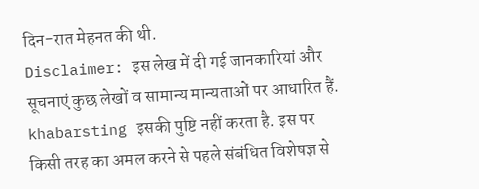दिन-रात मेहनत की थी.
Disclaimer: इस लेख में दी गई जानकारियां और सूचनाएं कुछ लेखों व सामान्य मान्यताओं पर आधारित हैं. khabarsting इसकी पुष्टि नहीं करता है. इस पर किसी तरह का अमल करने से पहले संबंधित विशेषज्ञ से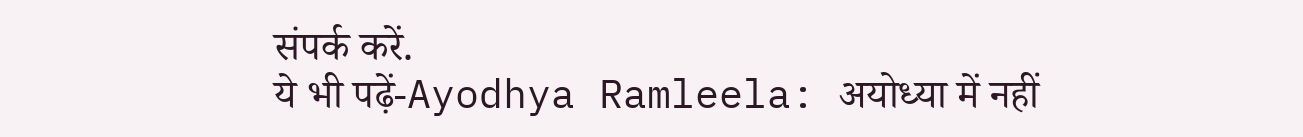संपर्क करें.
ये भी पढ़ें-Ayodhya Ramleela: अयोध्या में नहीं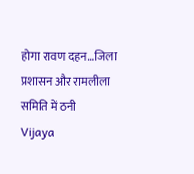होगा रावण दहन…जिला प्रशासन और रामलीला समिति में ठनी
Vijaya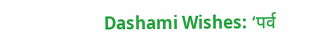Dashami Wishes: ‘पर्व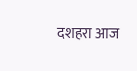दशहरा आज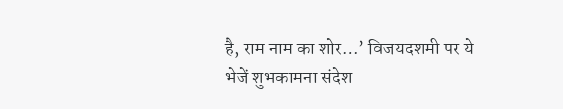है, राम नाम का शोर…’ विजयदशमी पर ये भेजें शुभकामना संदेश